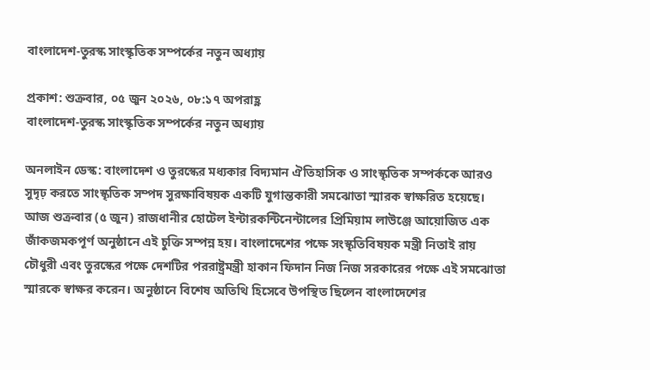বাংলাদেশ-তুরস্ক সাংস্কৃতিক সম্পর্কের নতুন অধ্যায়

প্রকাশ: শুক্রবার, ০৫ জুন ২০২৬, ০৮:১৭ অপরাহ্ণ
বাংলাদেশ-তুরস্ক সাংস্কৃতিক সম্পর্কের নতুন অধ্যায়

অনলাইন ডেস্ক: বাংলাদেশ ও তুরস্কের মধ্যকার বিদ্যমান ঐতিহাসিক ও সাংস্কৃতিক সম্পর্ককে আরও সুদৃঢ় করতে সাংস্কৃতিক সম্পদ সুরক্ষাবিষয়ক একটি যুগান্তকারী সমঝোতা স্মারক স্বাক্ষরিত হয়েছে। আজ শুক্রবার (৫ জুন) রাজধানীর হোটেল ইন্টারকন্টিনেন্টালের প্রিমিয়াম লাউঞ্জে আয়োজিত এক জাঁকজমকপূর্ণ অনুষ্ঠানে এই চুক্তি সম্পন্ন হয়। বাংলাদেশের পক্ষে সংস্কৃতিবিষয়ক মন্ত্রী নিতাই রায় চৌধুরী এবং তুরস্কের পক্ষে দেশটির পররাষ্ট্রমন্ত্রী হাকান ফিদান নিজ নিজ সরকারের পক্ষে এই সমঝোতা স্মারকে স্বাক্ষর করেন। অনুষ্ঠানে বিশেষ অতিথি হিসেবে উপস্থিত ছিলেন বাংলাদেশের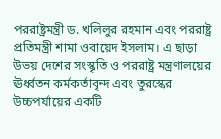পররাষ্ট্রমন্ত্রী ড. খলিলুর রহমান এবং পররাষ্ট্র প্রতিমন্ত্রী শামা ওবায়েদ ইসলাম। এ ছাড়া উভয় দেশের সংস্কৃতি ও পররাষ্ট্র মন্ত্রণালয়ের ঊর্ধ্বতন কর্মকর্তাবৃন্দ এবং তুরস্কের উচ্চপর্যায়ের একটি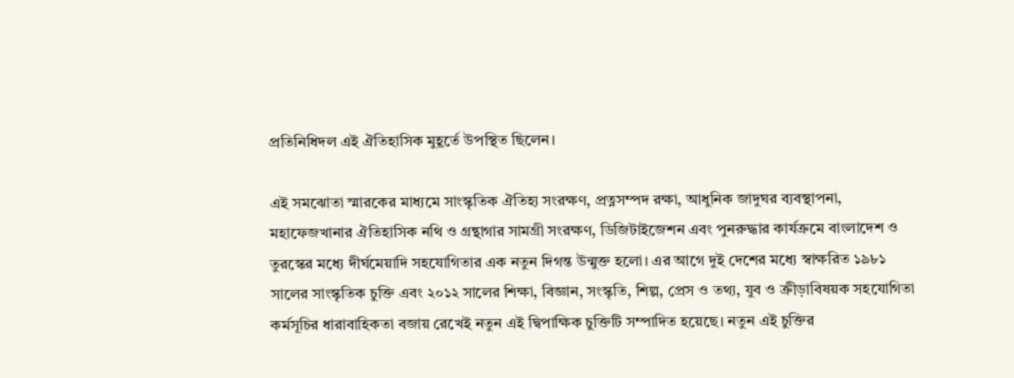প্রতিনিধিদল এই ঐতিহাসিক মুহূর্তে উপস্থিত ছিলেন।

এই সমঝোতা স্মারকের মাধ্যমে সাংস্কৃতিক ঐতিহ্য সংরক্ষণ, প্রত্নসম্পদ রক্ষা, আধুনিক জাদুঘর ব্যবস্থাপনা, মহাফেজখানার ঐতিহাসিক নথি ও গ্রন্থাগার সামগ্রী সংরক্ষণ, ডিজিটাইজেশন এবং পুনরুদ্ধার কার্যক্রমে বাংলাদেশ ও তুরস্কের মধ্যে দীর্ঘমেয়াদি সহযোগিতার এক নতুন দিগন্ত উন্মুক্ত হলো। এর আগে দুই দেশের মধ্যে স্বাক্ষরিত ১৯৮১ সালের সাংস্কৃতিক চুক্তি এবং ২০১২ সালের শিক্ষা, বিজ্ঞান, সংস্কৃতি, শিল্প, প্রেস ও তথ্য, যুব ও ক্রীড়াবিষয়ক সহযোগিতা কর্মসূচির ধারাবাহিকতা বজায় রেখেই নতুন এই দ্বিপাক্ষিক চুক্তিটি সম্পাদিত হয়েছে। নতুন এই চুক্তির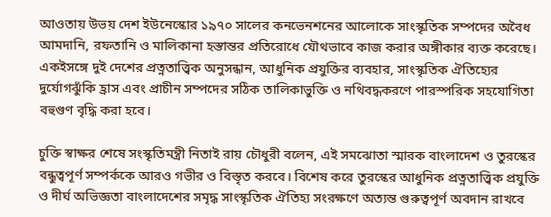আওতায় উভয় দেশ ইউনেস্কোর ১৯৭০ সালের কনভেনশনের আলোকে সাংস্কৃতিক সম্পদের অবৈধ আমদানি, রফতানি ও মালিকানা হস্তান্তর প্রতিরোধে যৌথভাবে কাজ করার অঙ্গীকার ব্যক্ত করেছে। একইসঙ্গে দুই দেশের প্রত্নতাত্ত্বিক অনুসন্ধান, আধুনিক প্রযুক্তির ব্যবহার, সাংস্কৃতিক ঐতিহ্যের দুর্যোগঝুঁকি হ্রাস এবং প্রাচীন সম্পদের সঠিক তালিকাভুক্তি ও নথিবদ্ধকরণে পারস্পরিক সহযোগিতা বহুগুণ বৃদ্ধি করা হবে।

চুক্তি স্বাক্ষর শেষে সংস্কৃতিমন্ত্রী নিতাই রায় চৌধুরী বলেন, এই সমঝোতা স্মারক বাংলাদেশ ও তুরস্কের বন্ধুত্বপূর্ণ সম্পর্ককে আরও গভীর ও বিস্তৃত করবে। বিশেষ করে তুরস্কের আধুনিক প্রত্নতাত্ত্বিক প্রযুক্তি ও দীর্ঘ অভিজ্ঞতা বাংলাদেশের সমৃদ্ধ সাংস্কৃতিক ঐতিহ্য সংরক্ষণে অত্যন্ত গুরুত্বপূর্ণ অবদান রাখবে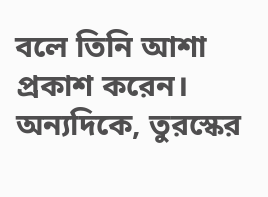বলে তিনি আশা প্রকাশ করেন। অন্যদিকে, তুরস্কের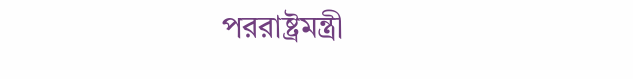পররাষ্ট্রমন্ত্রী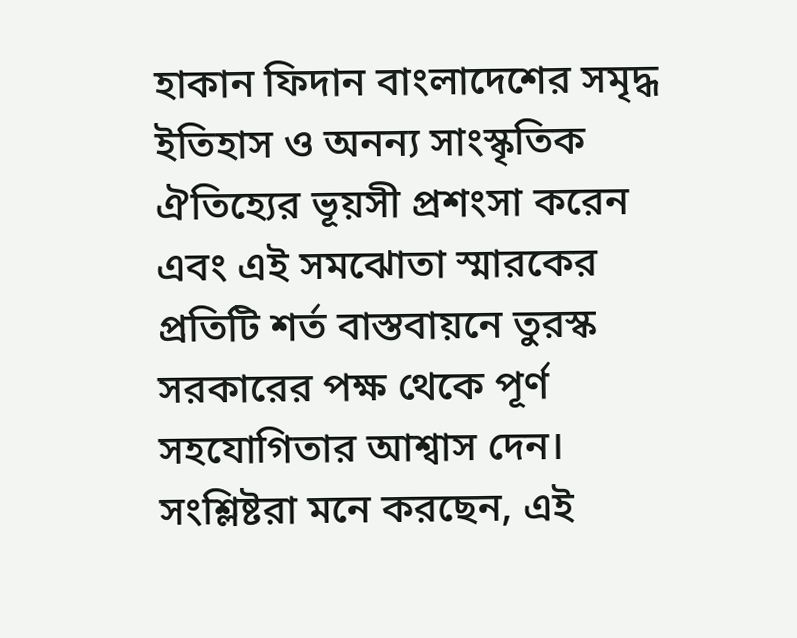হাকান ফিদান বাংলাদেশের সমৃদ্ধ ইতিহাস ও অনন্য সাংস্কৃতিক ঐতিহ্যের ভূয়সী প্রশংসা করেন এবং এই সমঝোতা স্মারকের প্রতিটি শর্ত বাস্তবায়নে তুরস্ক সরকারের পক্ষ থেকে পূর্ণ সহযোগিতার আশ্বাস দেন। সংশ্লিষ্টরা মনে করছেন, এই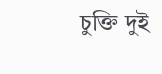চুক্তি দুই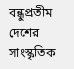বন্ধুপ্রতীম দেশের সাংস্কৃতিক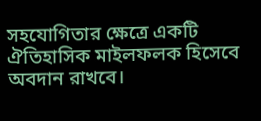সহযোগিতার ক্ষেত্রে একটি ঐতিহাসিক মাইলফলক হিসেবে অবদান রাখবে।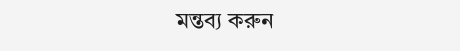মন্তব্য করুন